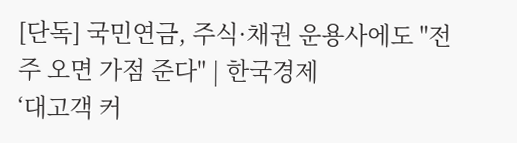[단독] 국민연금, 주식·채권 운용사에도 "전주 오면 가점 준다" | 한국경제
‘대고객 커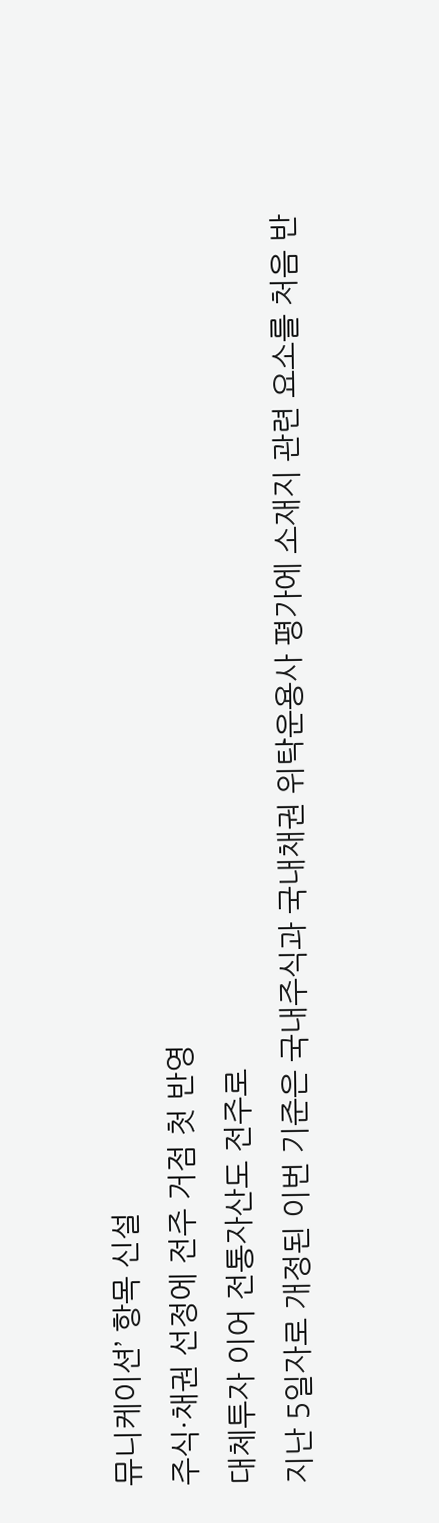뮤니케이션’ 항목 신설
주식·채권 선정에 전주 거점 첫 반영
대체투자 이어 전통자산도 전주로
지난 5일자로 개정된 이번 기준은 국내주식과 국내채권 위탁운용사 평가에 소재지 관련 요소를 처음 반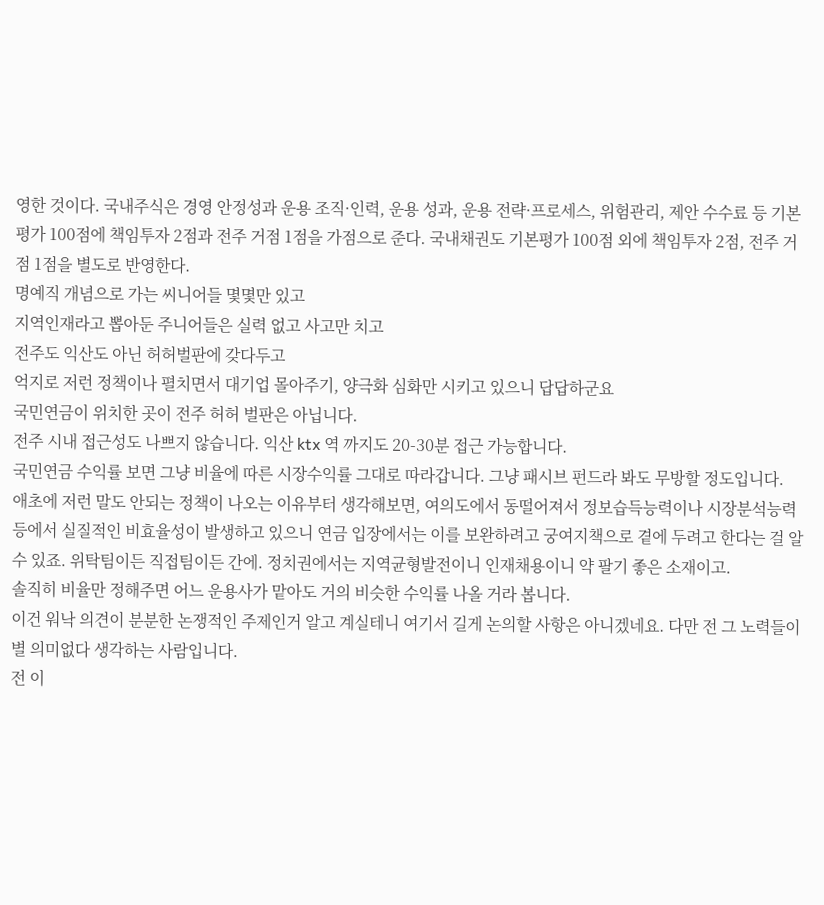영한 것이다. 국내주식은 경영 안정성과 운용 조직·인력, 운용 성과, 운용 전략·프로세스, 위험관리, 제안 수수료 등 기본평가 100점에 책임투자 2점과 전주 거점 1점을 가점으로 준다. 국내채권도 기본평가 100점 외에 책임투자 2점, 전주 거점 1점을 별도로 반영한다.
명예직 개념으로 가는 씨니어들 몇몇만 있고
지역인재라고 뽑아둔 주니어들은 실력 없고 사고만 치고
전주도 익산도 아닌 허허벌판에 갖다두고
억지로 저런 정책이나 펼치면서 대기업 몰아주기, 양극화 심화만 시키고 있으니 답답하군요
국민연금이 위치한 곳이 전주 허허 벌판은 아닙니다.
전주 시내 접근성도 나쁘지 않습니다. 익산 ktx 역 까지도 20-30분 접근 가능합니다.
국민연금 수익률 보면 그냥 비율에 따른 시장수익률 그대로 따라갑니다. 그냥 패시브 펀드라 봐도 무방할 정도입니다.
애초에 저런 말도 안되는 정책이 나오는 이유부터 생각해보면, 여의도에서 동떨어져서 정보습득능력이나 시장분석능력 등에서 실질적인 비효율성이 발생하고 있으니 연금 입장에서는 이를 보완하려고 궁여지책으로 곁에 두려고 한다는 걸 알 수 있죠. 위탁팀이든 직접팀이든 간에. 정치권에서는 지역균형발전이니 인재채용이니 약 팔기 좋은 소재이고.
솔직히 비율만 정해주면 어느 운용사가 맡아도 거의 비슷한 수익률 나올 거라 봅니다.
이건 워낙 의견이 분분한 논쟁적인 주제인거 알고 계실테니 여기서 길게 논의할 사항은 아니겠네요. 다만 전 그 노력들이 별 의미없다 생각하는 사람입니다.
전 이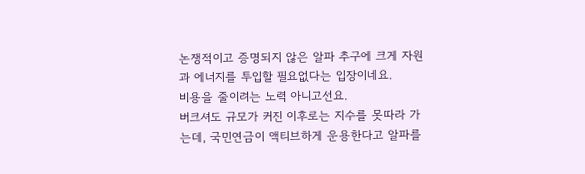논쟁적이고 증명되지 않은 알파 추구에 크게 자원과 에너지를 투입할 필요없다는 입장이네요.
비용을 줄이려는 노력 아니고선요.
버크셔도 규모가 커진 이후로는 지수를 못따라 가는데, 국민연금이 액티브하게 운용한다고 알파를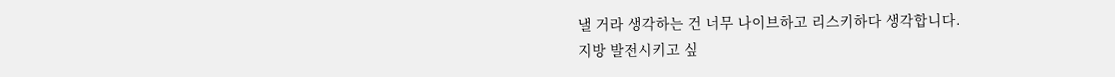낼 거라 생각하는 건 너무 나이브하고 리스키하다 생각합니다.
지방 발전시키고 싶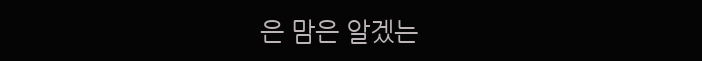은 맘은 알겠는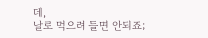데,
날로 먹으려 들면 안되죠;